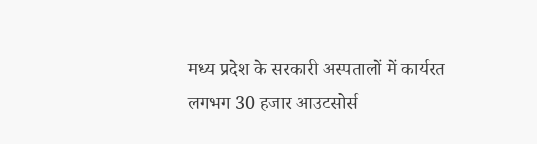मध्य प्रदेश के सरकारी अस्पतालों में कार्यरत लगभग 30 हजार आउटसोर्स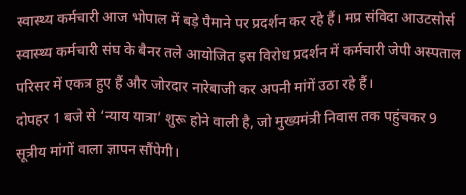स्वास्थ्य कर्मचारी आज भोपाल में बड़े पैमाने पर प्रदर्शन कर रहे हैं। मप्र संविदा आउटसोर्स स्वास्थ्य कर्मचारी संघ के बैनर तले आयोजित इस विरोध प्रदर्शन में कर्मचारी जेपी अस्पताल परिसर में एकत्र हुए हैं और जोरदार नारेबाजी कर अपनी मांगें उठा रहे हैं।
दोपहर 1 बजे से ‘न्याय यात्रा’ शुरू होने वाली है, जो मुख्यमंत्री निवास तक पहुंचकर 9 सूत्रीय मांगों वाला ज्ञापन सौंपेगी।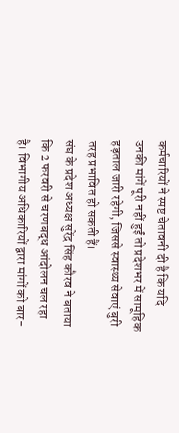कर्मचारियों ने स्पष्ट चेतावनी दी है कि यदि उनकी मांगें पूरी नहीं हुईं तो प्रदेशभर में सामूहिक हड़ताल जारी रहेगी, जिससे स्वास्थ्य सेवाएं बुरी तरह प्रभावित हो सकती हैं।
संघ के प्रदेश अध्यक्ष सुरेंद्र सिंह कौरव ने बताया कि 2 फरवरी से चरणबद्ध आंदोलन चल रहा है। विभागीय अधिकारियों द्वारा मांगों को बार-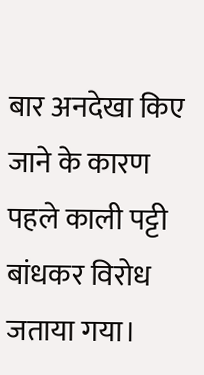बार अनदेखा किए जाने के कारण पहले काली पट्टी बांधकर विरोध जताया गया।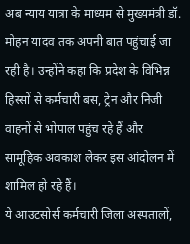अब न्याय यात्रा के माध्यम से मुख्यमंत्री डॉ. मोहन यादव तक अपनी बात पहुंचाई जा रही है। उन्होंने कहा कि प्रदेश के विभिन्न हिस्सों से कर्मचारी बस, ट्रेन और निजी वाहनों से भोपाल पहुंच रहे हैं और सामूहिक अवकाश लेकर इस आंदोलन में शामिल हो रहे हैं।
ये आउटसोर्स कर्मचारी जिला अस्पतालों,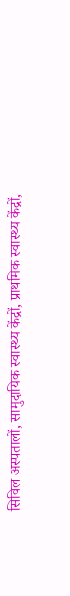सिविल अस्पतालों, सामुदायिक स्वास्थ्य केंद्रों, प्राथमिक स्वास्थ्य केंद्रों,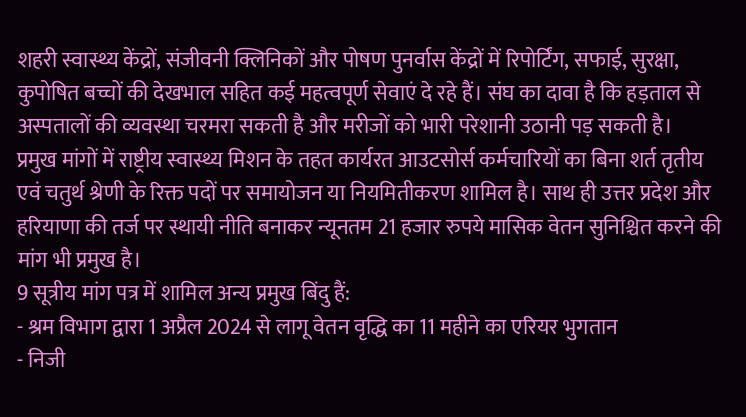शहरी स्वास्थ्य केंद्रों, संजीवनी क्लिनिकों और पोषण पुनर्वास केंद्रों में रिपोर्टिंग, सफाई, सुरक्षा, कुपोषित बच्चों की देखभाल सहित कई महत्वपूर्ण सेवाएं दे रहे हैं। संघ का दावा है कि हड़ताल से अस्पतालों की व्यवस्था चरमरा सकती है और मरीजों को भारी परेशानी उठानी पड़ सकती है।
प्रमुख मांगों में राष्ट्रीय स्वास्थ्य मिशन के तहत कार्यरत आउटसोर्स कर्मचारियों का बिना शर्त तृतीय एवं चतुर्थ श्रेणी के रिक्त पदों पर समायोजन या नियमितीकरण शामिल है। साथ ही उत्तर प्रदेश और हरियाणा की तर्ज पर स्थायी नीति बनाकर न्यूनतम 21 हजार रुपये मासिक वेतन सुनिश्चित करने की मांग भी प्रमुख है।
9 सूत्रीय मांग पत्र में शामिल अन्य प्रमुख बिंदु हैं:
- श्रम विभाग द्वारा 1 अप्रैल 2024 से लागू वेतन वृद्धि का 11 महीने का एरियर भुगतान
- निजी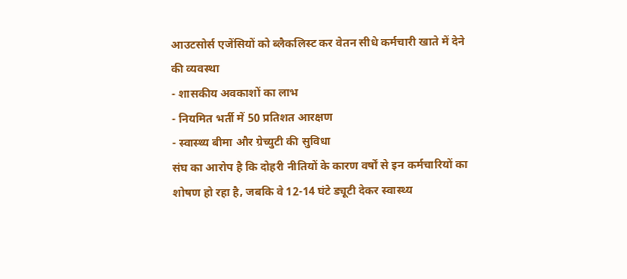आउटसोर्स एजेंसियों को ब्लैकलिस्ट कर वेतन सीधे कर्मचारी खाते में देने की व्यवस्था
- शासकीय अवकाशों का लाभ
- नियमित भर्ती में 50 प्रतिशत आरक्षण
- स्वास्थ्य बीमा और ग्रेच्युटी की सुविधा
संघ का आरोप है कि दोहरी नीतियों के कारण वर्षों से इन कर्मचारियों का शोषण हो रहा है, जबकि वे 12-14 घंटे ड्यूटी देकर स्वास्थ्य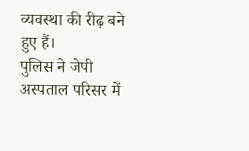व्यवस्था की रीढ़ बने हुए हैं।
पुलिस ने जेपी अस्पताल परिसर में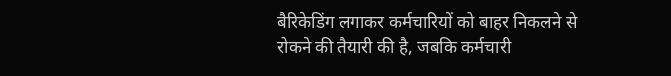बैरिकेडिंग लगाकर कर्मचारियों को बाहर निकलने से रोकने की तैयारी की है, जबकि कर्मचारी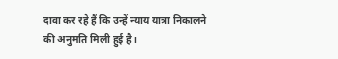दावा कर रहे हैं कि उन्हें न्याय यात्रा निकालने की अनुमति मिली हुई है।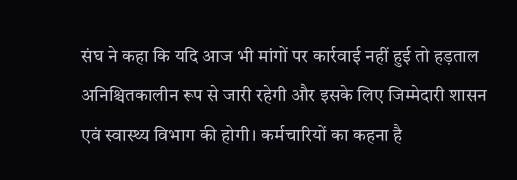संघ ने कहा कि यदि आज भी मांगों पर कार्रवाई नहीं हुई तो हड़ताल अनिश्चितकालीन रूप से जारी रहेगी और इसके लिए जिम्मेदारी शासन एवं स्वास्थ्य विभाग की होगी। कर्मचारियों का कहना है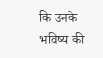कि उनके भविष्य की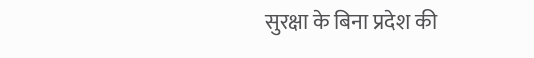सुरक्षा के बिना प्रदेश की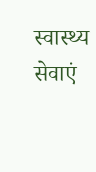स्वास्थ्य सेवाएं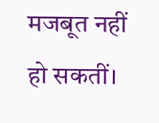मजबूत नहीं हो सकतीं।